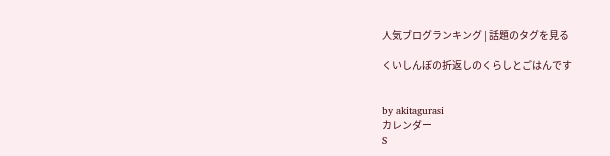人気ブログランキング | 話題のタグを見る

くいしんぼの折返しのくらしとごはんです


by akitagurasi
カレンダー
S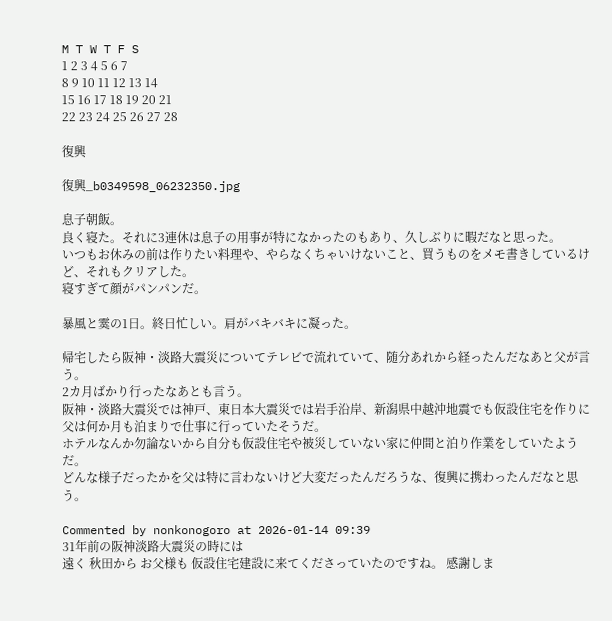M T W T F S
1 2 3 4 5 6 7
8 9 10 11 12 13 14
15 16 17 18 19 20 21
22 23 24 25 26 27 28

復興

復興_b0349598_06232350.jpg

息子朝飯。
良く寝た。それに3連休は息子の用事が特になかったのもあり、久しぶりに暇だなと思った。
いつもお休みの前は作りたい料理や、やらなくちゃいけないこと、買うものをメモ書きしているけど、それもクリアした。
寝すぎて顔がパンパンだ。

暴風と霙の1日。終日忙しい。肩がバキバキに凝った。

帰宅したら阪神・淡路大震災についてテレビで流れていて、随分あれから経ったんだなあと父が言う。
2カ月ばかり行ったなあとも言う。
阪神・淡路大震災では神戸、東日本大震災では岩手沿岸、新潟県中越沖地震でも仮設住宅を作りに父は何か月も泊まりで仕事に行っていたそうだ。
ホテルなんか勿論ないから自分も仮設住宅や被災していない家に仲間と泊り作業をしていたようだ。
どんな様子だったかを父は特に言わないけど大変だったんだろうな、復興に携わったんだなと思う。

Commented by nonkonogoro at 2026-01-14 09:39
31年前の阪神淡路大震災の時には
遠く 秋田から お父様も 仮設住宅建設に来てくださっていたのですね。 感謝しま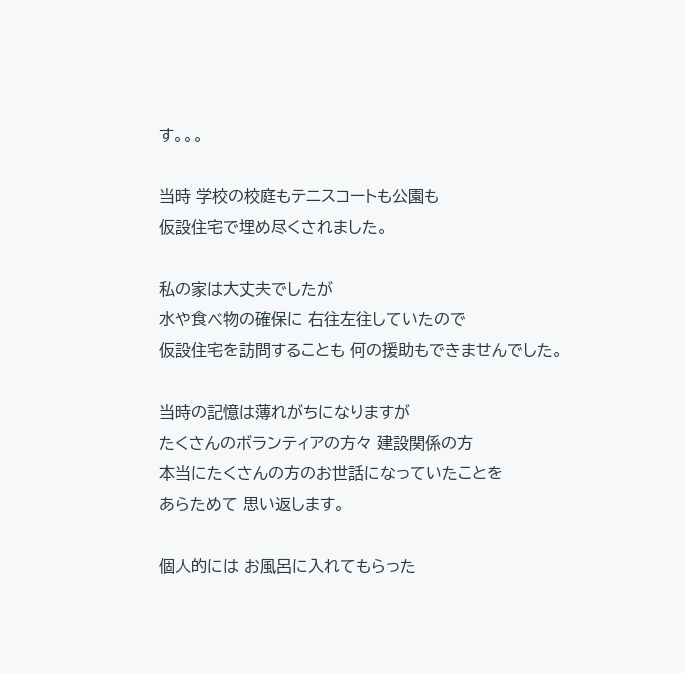す。。。

当時 学校の校庭もテニスコートも公園も
仮設住宅で埋め尽くされました。

私の家は大丈夫でしたが
水や食べ物の確保に 右往左往していたので
仮設住宅を訪問することも 何の援助もできませんでした。

当時の記憶は薄れがちになりますが
たくさんのボランティアの方々 建設関係の方
本当にたくさんの方のお世話になっていたことを
あらためて 思い返します。

個人的には お風呂に入れてもらった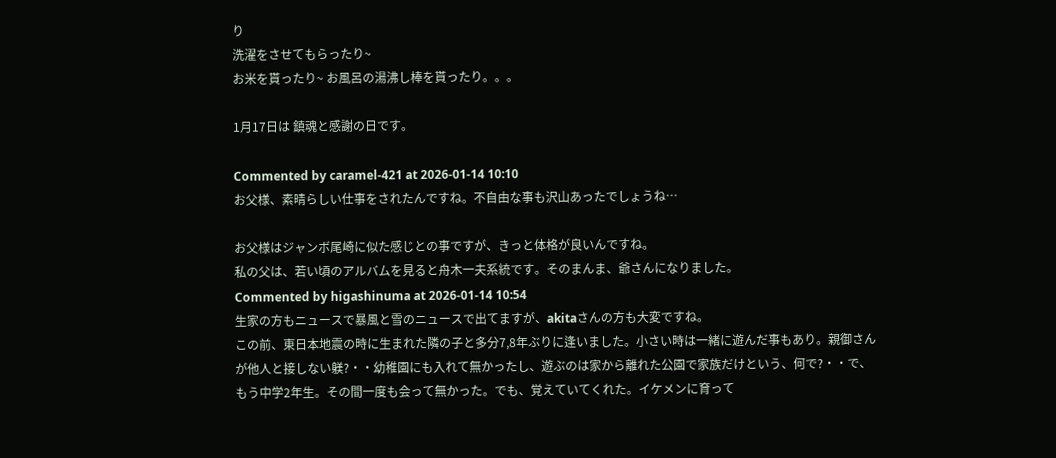り
洗濯をさせてもらったり~
お米を貰ったり~ お風呂の湯沸し棒を貰ったり。。。

1月17日は 鎮魂と感謝の日です。

Commented by caramel-421 at 2026-01-14 10:10
お父様、素晴らしい仕事をされたんですね。不自由な事も沢山あったでしょうね…

お父様はジャンボ尾崎に似た感じとの事ですが、きっと体格が良いんですね。
私の父は、若い頃のアルバムを見ると舟木一夫系統です。そのまんま、爺さんになりました。
Commented by higashinuma at 2026-01-14 10:54
生家の方もニュースで暴風と雪のニュースで出てますが、akitaさんの方も大変ですね。
この前、東日本地震の時に生まれた隣の子と多分7,8年ぶりに逢いました。小さい時は一緒に遊んだ事もあり。親御さんが他人と接しない躾?・・幼稚園にも入れて無かったし、遊ぶのは家から離れた公園で家族だけという、何で?・・で、もう中学2年生。その間一度も会って無かった。でも、覚えていてくれた。イケメンに育って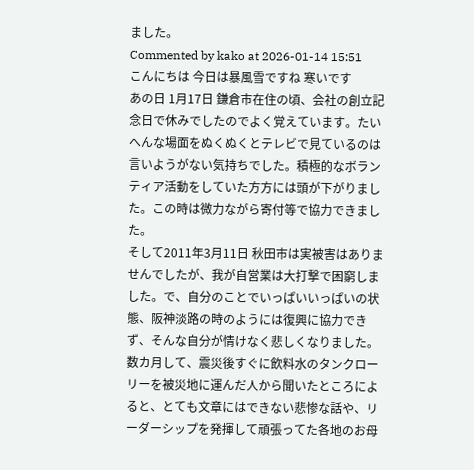ました。
Commented by kako at 2026-01-14 15:51
こんにちは 今日は暴風雪ですね 寒いです
あの日 1月17日 鎌倉市在住の頃、会社の創立記念日で休みでしたのでよく覚えています。たいへんな場面をぬくぬくとテレビで見ているのは言いようがない気持ちでした。積極的なボランティア活動をしていた方方には頭が下がりました。この時は微力ながら寄付等で協力できました。
そして2011年3月11日 秋田市は実被害はありませんでしたが、我が自営業は大打撃で困窮しました。で、自分のことでいっぱいいっぱいの状態、阪神淡路の時のようには復興に協力できず、そんな自分が情けなく悲しくなりました。
数カ月して、震災後すぐに飲料水のタンクローリーを被災地に運んだ人から聞いたところによると、とても文章にはできない悲惨な話や、リーダーシップを発揮して頑張ってた各地のお母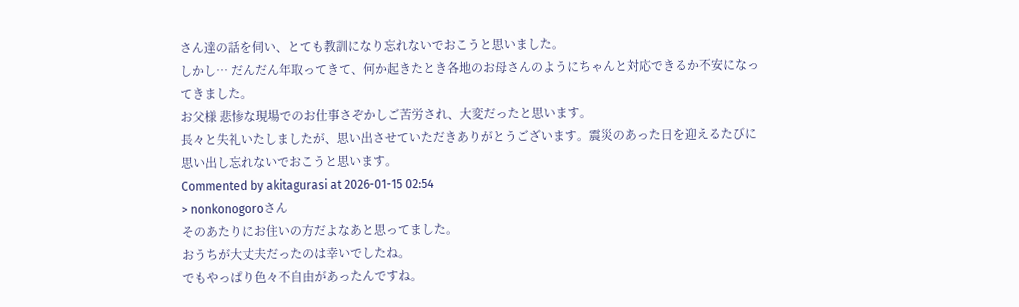さん達の話を伺い、とても教訓になり忘れないでおこうと思いました。
しかし… だんだん年取ってきて、何か起きたとき各地のお母さんのようにちゃんと対応できるか不安になってきました。
お父様 悲惨な現場でのお仕事さぞかしご苦労され、大変だったと思います。
長々と失礼いたしましたが、思い出させていただきありがとうございます。震災のあった日を迎えるたびに思い出し忘れないでおこうと思います。
Commented by akitagurasi at 2026-01-15 02:54
> nonkonogoroさん
そのあたりにお住いの方だよなあと思ってました。
おうちが大丈夫だったのは幸いでしたね。
でもやっぱり色々不自由があったんですね。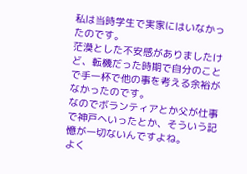私は当時学生で実家にはいなかったのです。
茫漠とした不安感がありましたけど、転機だった時期で自分のことで手一杯で他の事を考える余裕がなかったのです。
なのでボランティアとか父が仕事で神戸へいったとか、そういう記憶が一切ないんですよね。
よく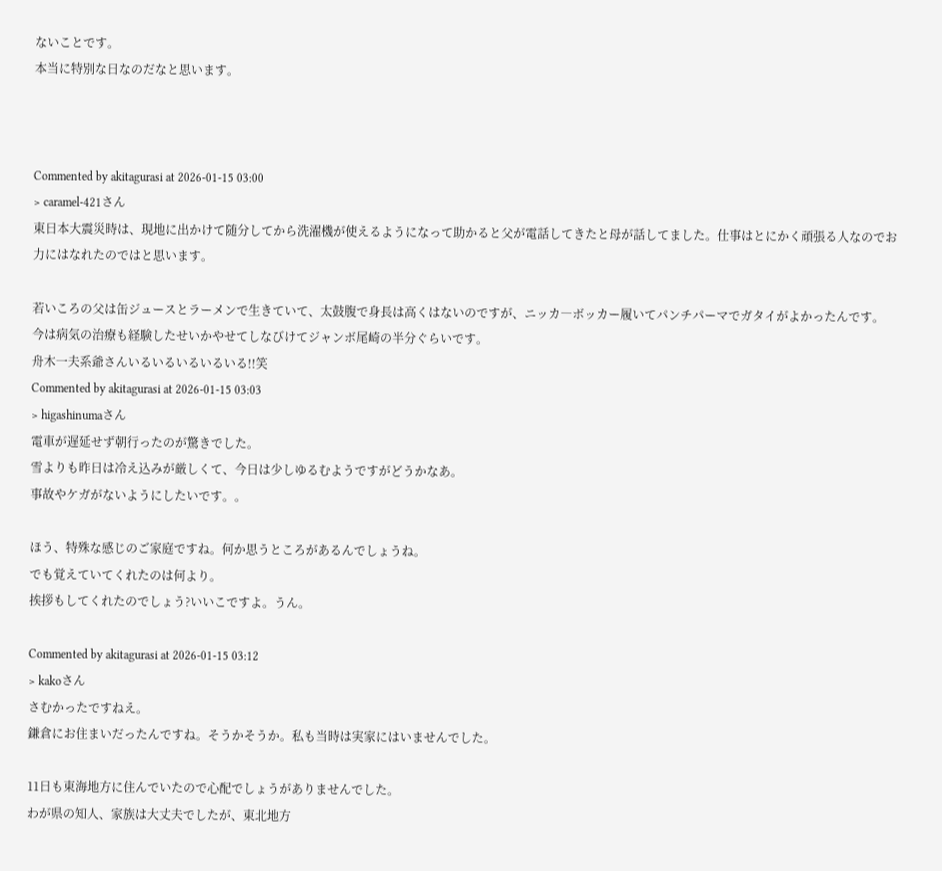ないことです。
本当に特別な日なのだなと思います。



Commented by akitagurasi at 2026-01-15 03:00
> caramel-421さん
東日本大震災時は、現地に出かけて随分してから洗濯機が使えるようになって助かると父が電話してきたと母が話してました。仕事はとにかく頑張る人なのでお力にはなれたのではと思います。

若いころの父は缶ジュースとラーメンで生きていて、太鼓腹で身長は高くはないのですが、ニッカ―ボッカー履いてパンチパーマでガタイがよかったんです。
今は病気の治療も経験したせいかやせてしなびけてジャンボ尾崎の半分ぐらいです。
舟木一夫系爺さんいるいるいるいるいる!!笑
Commented by akitagurasi at 2026-01-15 03:03
> higashinumaさん
電車が遅延せず朝行ったのが驚きでした。
雪よりも昨日は冷え込みが厳しくて、今日は少しゆるむようですがどうかなあ。
事故やケガがないようにしたいです。。

ほう、特殊な感じのご家庭ですね。何か思うところがあるんでしょうね。
でも覚えていてくれたのは何より。
挨拶もしてくれたのでしょう?いいこですよ。うん。

Commented by akitagurasi at 2026-01-15 03:12
> kakoさん
さむかったですねえ。
鎌倉にお住まいだったんですね。そうかそうか。私も当時は実家にはいませんでした。

11日も東海地方に住んでいたので心配でしょうがありませんでした。
わが県の知人、家族は大丈夫でしたが、東北地方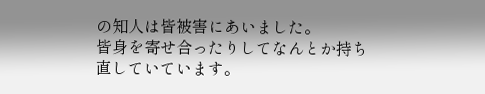の知人は皆被害にあいました。
皆身を寄せ合ったりしてなんとか持ち直していています。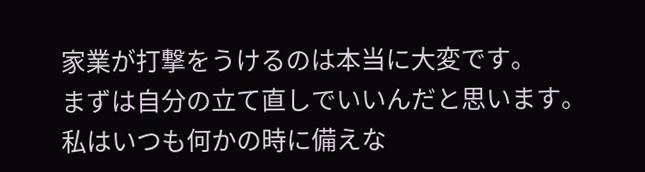家業が打撃をうけるのは本当に大変です。
まずは自分の立て直しでいいんだと思います。
私はいつも何かの時に備えな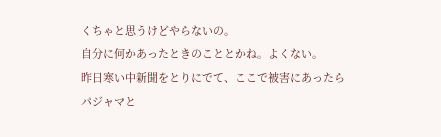くちゃと思うけどやらないの。
自分に何かあったときのこととかね。よくない。
昨日寒い中新聞をとりにでて、ここで被害にあったらパジャマと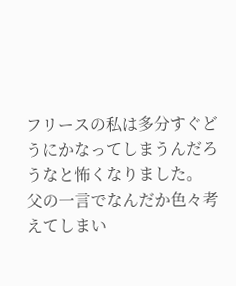フリースの私は多分すぐどうにかなってしまうんだろうなと怖くなりました。
父の一言でなんだか色々考えてしまい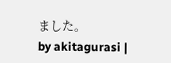ました。
by akitagurasi |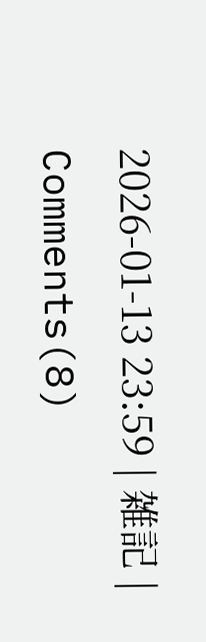2026-01-13 23:59 | 雑記 | Comments(8)